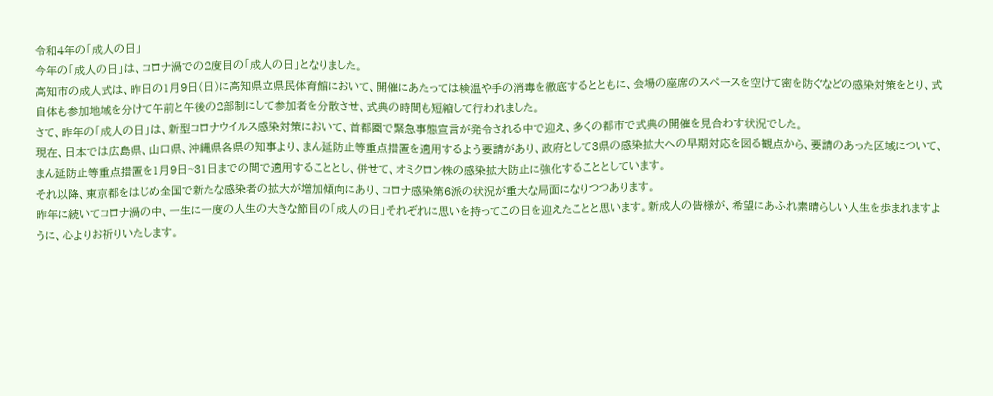令和4年の「成人の日」
今年の「成人の日」は、コロナ渦での2度目の「成人の日」となりました。
高知市の成人式は、昨日の1月9日(日)に高知県立県民体育館において、開催にあたっては検温や手の消毒を徹底するとともに、会場の座席のスペースを空けて密を防ぐなどの感染対策をとり、式自体も参加地域を分けて午前と午後の2部制にして参加者を分散させ、式典の時間も短縮して行われました。
さて、昨年の「成人の日」は、新型コロナウイルス感染対策において、首都圏で緊急事態宣言が発令される中で迎え、多くの都市で式典の開催を見合わす状況でした。
現在、日本では広島県、山口県、沖縄県各県の知事より、まん延防止等重点措置を適用するよう要請があり、政府として3県の感染拡大への早期対応を図る観点から、要請のあった区域について、まん延防止等重点措置を1月9日~31日までの間で適用することとし、併せて、オミクロン株の感染拡大防止に強化することとしています。
それ以降、東京都をはじめ全国で新たな感染者の拡大が増加傾向にあり、コロナ感染第6派の状況が重大な局面になりつつあります。
昨年に続いてコロナ渦の中、一生に一度の人生の大きな節目の「成人の日」それぞれに思いを持ってこの日を迎えたことと思います。新成人の皆様が、希望にあふれ素晴らしい人生を歩まれますように、心よりお祈りいたします。